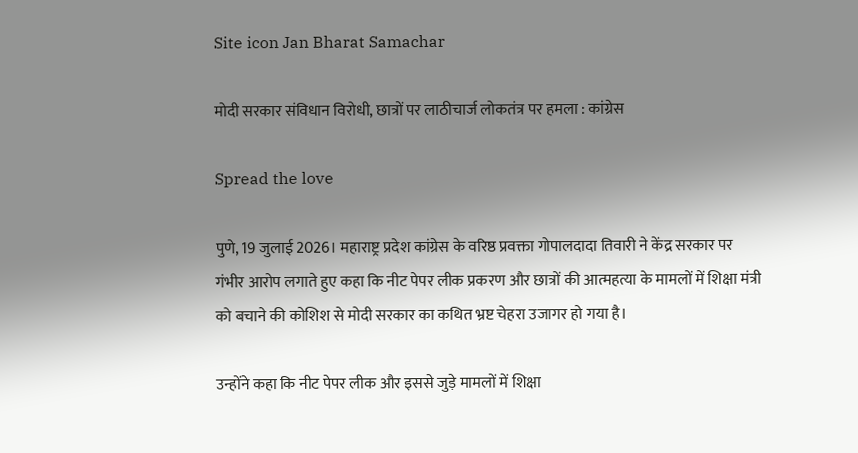Site icon Jan Bharat Samachar

मोदी सरकार संविधान विरोधी, छात्रों पर लाठीचार्ज लोकतंत्र पर हमला : कांग्रेस

Spread the love

पुणे, 19 जुलाई 2026। महाराष्ट्र प्रदेश कांग्रेस के वरिष्ठ प्रवक्ता गोपालदादा तिवारी ने केंद्र सरकार पर गंभीर आरोप लगाते हुए कहा कि नीट पेपर लीक प्रकरण और छात्रों की आत्महत्या के मामलों में शिक्षा मंत्री को बचाने की कोशिश से मोदी सरकार का कथित भ्रष्ट चेहरा उजागर हो गया है।

उन्होंने कहा कि नीट पेपर लीक और इससे जुड़े मामलों में शिक्षा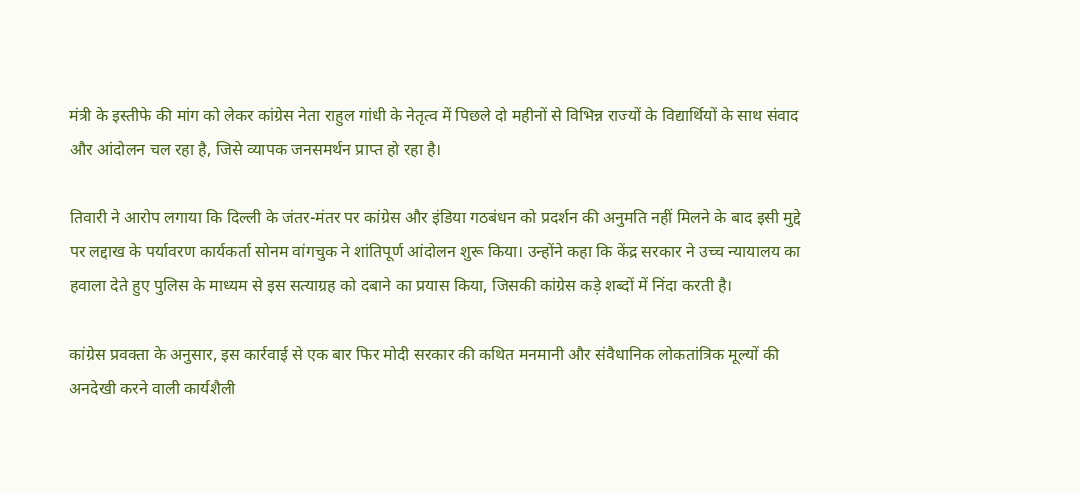मंत्री के इस्तीफे की मांग को लेकर कांग्रेस नेता राहुल गांधी के नेतृत्व में पिछले दो महीनों से विभिन्न राज्यों के विद्यार्थियों के साथ संवाद और आंदोलन चल रहा है, जिसे व्यापक जनसमर्थन प्राप्त हो रहा है।

तिवारी ने आरोप लगाया कि दिल्ली के जंतर-मंतर पर कांग्रेस और इंडिया गठबंधन को प्रदर्शन की अनुमति नहीं मिलने के बाद इसी मुद्दे पर लद्दाख के पर्यावरण कार्यकर्ता सोनम वांगचुक ने शांतिपूर्ण आंदोलन शुरू किया। उन्होंने कहा कि केंद्र सरकार ने उच्च न्यायालय का हवाला देते हुए पुलिस के माध्यम से इस सत्याग्रह को दबाने का प्रयास किया, जिसकी कांग्रेस कड़े शब्दों में निंदा करती है।

कांग्रेस प्रवक्ता के अनुसार, इस कार्रवाई से एक बार फिर मोदी सरकार की कथित मनमानी और संवैधानिक लोकतांत्रिक मूल्यों की अनदेखी करने वाली कार्यशैली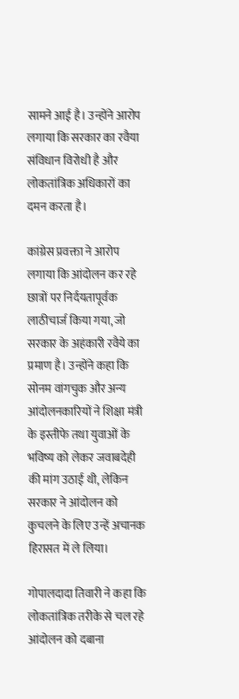सामने आई है। उन्होंने आरोप लगाया कि सरकार का रवैया संविधान विरोधी है और लोकतांत्रिक अधिकारों का दमन करता है।

कांग्रेस प्रवक्ता ने आरोप लगाया कि आंदोलन कर रहे छात्रों पर निर्दयतापूर्वक लाठीचार्ज किया गया, जो सरकार के अहंकारी रवैये का प्रमाण है। उन्होंने कहा कि सोनम वांगचुक और अन्य आंदोलनकारियों ने शिक्षा मंत्री के इस्तीफे तथा युवाओं के भविष्य को लेकर जवाबदेही की मांग उठाई थी, लेकिन सरकार ने आंदोलन को कुचलने के लिए उन्हें अचानक हिरासत में ले लिया।

गोपालदादा तिवारी ने कहा कि लोकतांत्रिक तरीके से चल रहे आंदोलन को दबाना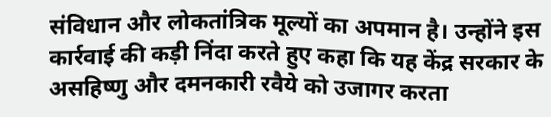संविधान और लोकतांत्रिक मूल्यों का अपमान है। उन्होंने इस कार्रवाई की कड़ी निंदा करते हुए कहा कि यह केंद्र सरकार के असहिष्णु और दमनकारी रवैये को उजागर करता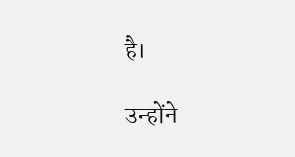है।

उन्होंने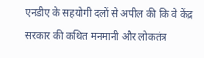एनडीए के सहयोगी दलों से अपील की कि वे केंद्र सरकार की कथित मनमानी और लोकतंत्र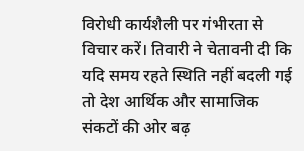विरोधी कार्यशैली पर गंभीरता से विचार करें। तिवारी ने चेतावनी दी कि यदि समय रहते स्थिति नहीं बदली गई तो देश आर्थिक और सामाजिक संकटों की ओर बढ़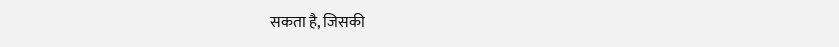सकता है, जिसकी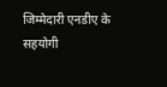जिम्मेदारी एनडीए के सहयोगी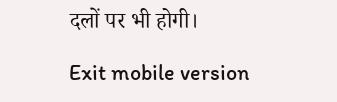दलों पर भी होगी।

Exit mobile version